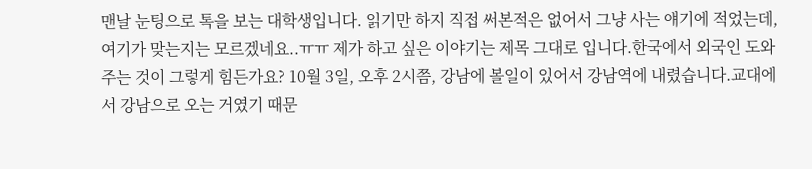맨날 눈팅으로 톡을 보는 대학생입니다. 읽기만 하지 직접 써본적은 없어서 그냥 사는 얘기에 적었는데,여기가 맞는지는 모르겠네요..ㅠㅠ 제가 하고 싶은 이야기는 제목 그대로 입니다.한국에서 외국인 도와주는 것이 그렇게 힘든가요? 10월 3일, 오후 2시쯤, 강남에 볼일이 있어서 강남역에 내렸습니다.교대에서 강남으로 오는 거였기 때문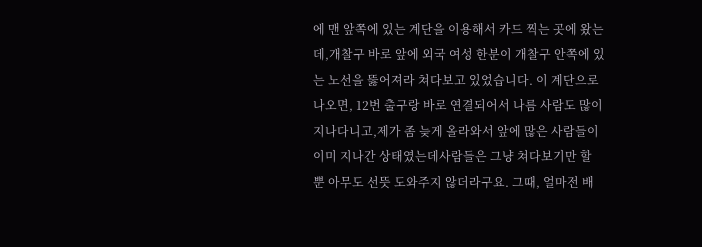에 맨 앞쪽에 있는 계단을 이용해서 카드 찍는 곳에 왔는데,개찰구 바로 앞에 외국 여성 한분이 개찰구 안쪽에 있는 노선을 뚫어져라 쳐다보고 있었습니다. 이 계단으로 나오면, 12번 출구랑 바로 연결되어서 나름 사람도 많이 지나다니고,제가 좀 늦게 올라와서 앞에 많은 사람들이 이미 지나간 상태였는데사람들은 그냥 쳐다보기만 할 뿐 아무도 선뜻 도와주지 않더라구요. 그때, 얼마전 배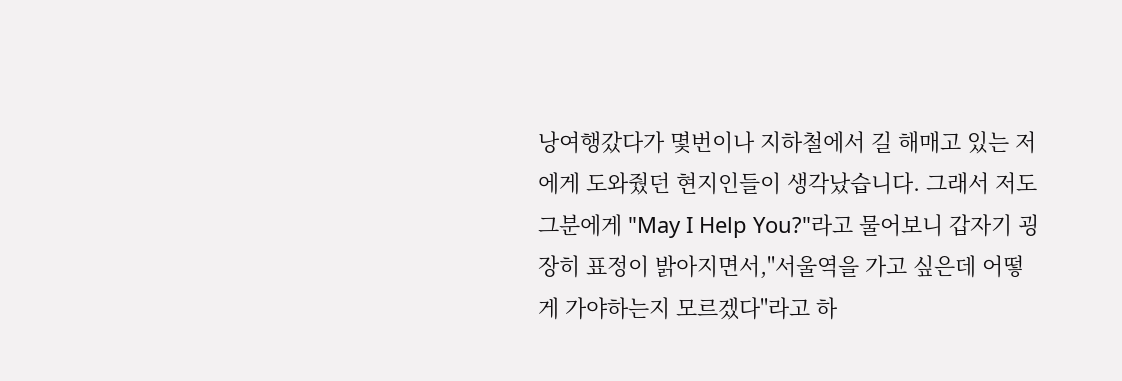낭여행갔다가 몇번이나 지하철에서 길 해매고 있는 저에게 도와줬던 현지인들이 생각났습니다. 그래서 저도 그분에게 "May I Help You?"라고 물어보니 갑자기 굉장히 표정이 밝아지면서,"서울역을 가고 싶은데 어떻게 가야하는지 모르겠다"라고 하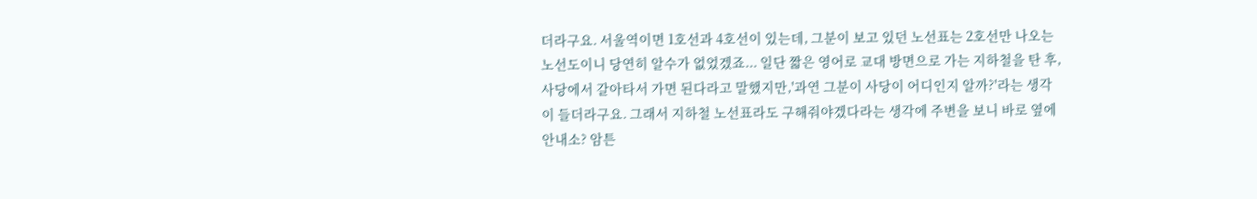더라구요. 서울역이면 1호선과 4호선이 있는데, 그분이 보고 있던 노선표는 2호선만 나오는 노선도이니 당연히 알수가 없었겠죠... 일단 짧은 영어로 교대 방면으로 가는 지하철을 탄 후, 사당에서 갈아타서 가면 된다라고 말했지만,'과연 그분이 사당이 어디인지 알까?'라는 생각이 들더라구요. 그래서 지하철 노선표라도 구해줘야겠다라는 생각에 주변을 보니 바로 옆에 안내소? 암튼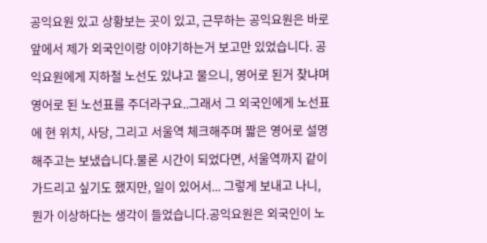공익요원 있고 상황보는 곳이 있고, 근무하는 공익요원은 바로 앞에서 제가 외국인이랑 이야기하는거 보고만 있었습니다. 공익요원에게 지하철 노선도 있냐고 물으니, 영어로 된거 찾냐며 영어로 된 노선표를 주더라구요..그래서 그 외국인에게 노선표에 현 위치, 사당, 그리고 서울역 체크해주며 짧은 영어로 설명해주고는 보냈습니다.물론 시간이 되었다면, 서울역까지 같이 가드리고 싶기도 했지만, 일이 있어서... 그렇게 보내고 나니, 뭔가 이상하다는 생각이 들었습니다.공익요원은 외국인이 노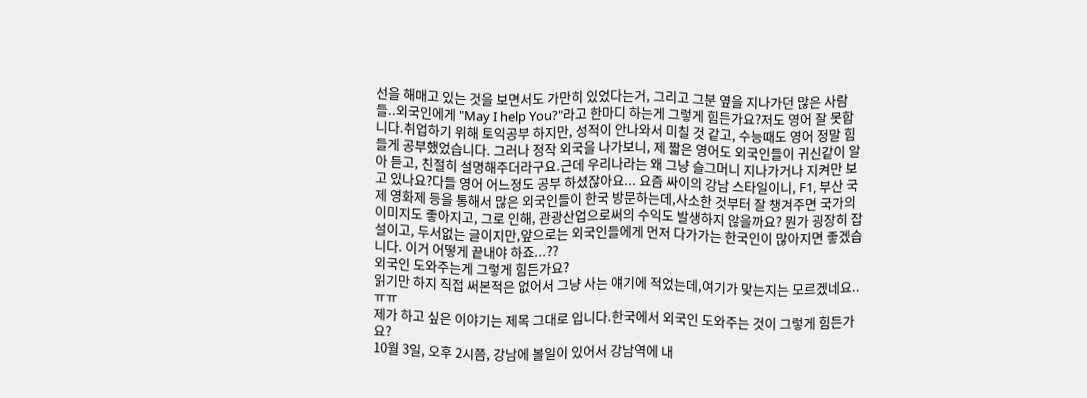선을 해매고 있는 것을 보면서도 가만히 있었다는거, 그리고 그분 옆을 지나가던 많은 사람들..외국인에게 "May I help You?"라고 한마디 하는게 그렇게 힘든가요?저도 영어 잘 못합니다.취업하기 위해 토익공부 하지만, 성적이 안나와서 미칠 것 같고, 수능때도 영어 정말 힘들게 공부했었습니다. 그러나 정작 외국을 나가보니, 제 짧은 영어도 외국인들이 귀신같이 알아 듣고, 친절히 설명해주더라구요.근데 우리나라는 왜 그냥 슬그머니 지나가거나 지켜만 보고 있나요?다들 영어 어느정도 공부 하셨잖아요... 요즘 싸이의 강남 스타일이니, F1, 부산 국제 영화제 등을 통해서 많은 외국인들이 한국 방문하는데,사소한 것부터 잘 챙겨주면 국가의 이미지도 좋아지고, 그로 인해, 관광산업으로써의 수익도 발생하지 않을까요? 뭔가 굉장히 잡설이고, 두서없는 글이지만,앞으로는 외국인들에게 먼저 다가가는 한국인이 많아지면 좋겠습니다. 이거 어떻게 끝내야 하죠...??
외국인 도와주는게 그렇게 힘든가요?
읽기만 하지 직접 써본적은 없어서 그냥 사는 얘기에 적었는데,여기가 맞는지는 모르겠네요..ㅠㅠ
제가 하고 싶은 이야기는 제목 그대로 입니다.한국에서 외국인 도와주는 것이 그렇게 힘든가요?
10월 3일, 오후 2시쯤, 강남에 볼일이 있어서 강남역에 내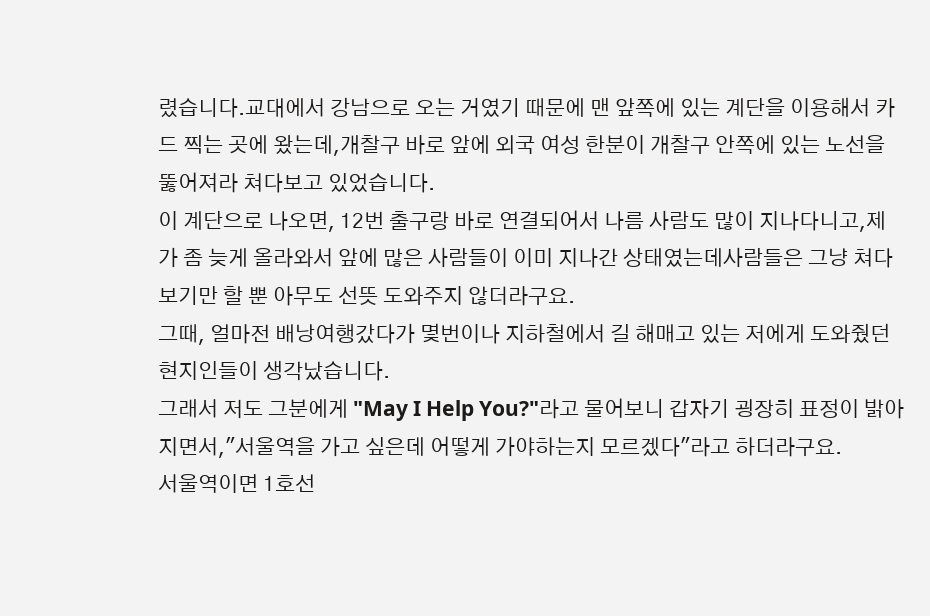렸습니다.교대에서 강남으로 오는 거였기 때문에 맨 앞쪽에 있는 계단을 이용해서 카드 찍는 곳에 왔는데,개찰구 바로 앞에 외국 여성 한분이 개찰구 안쪽에 있는 노선을 뚫어져라 쳐다보고 있었습니다.
이 계단으로 나오면, 12번 출구랑 바로 연결되어서 나름 사람도 많이 지나다니고,제가 좀 늦게 올라와서 앞에 많은 사람들이 이미 지나간 상태였는데사람들은 그냥 쳐다보기만 할 뿐 아무도 선뜻 도와주지 않더라구요.
그때, 얼마전 배낭여행갔다가 몇번이나 지하철에서 길 해매고 있는 저에게 도와줬던 현지인들이 생각났습니다.
그래서 저도 그분에게 "May I Help You?"라고 물어보니 갑자기 굉장히 표정이 밝아지면서,"서울역을 가고 싶은데 어떻게 가야하는지 모르겠다"라고 하더라구요.
서울역이면 1호선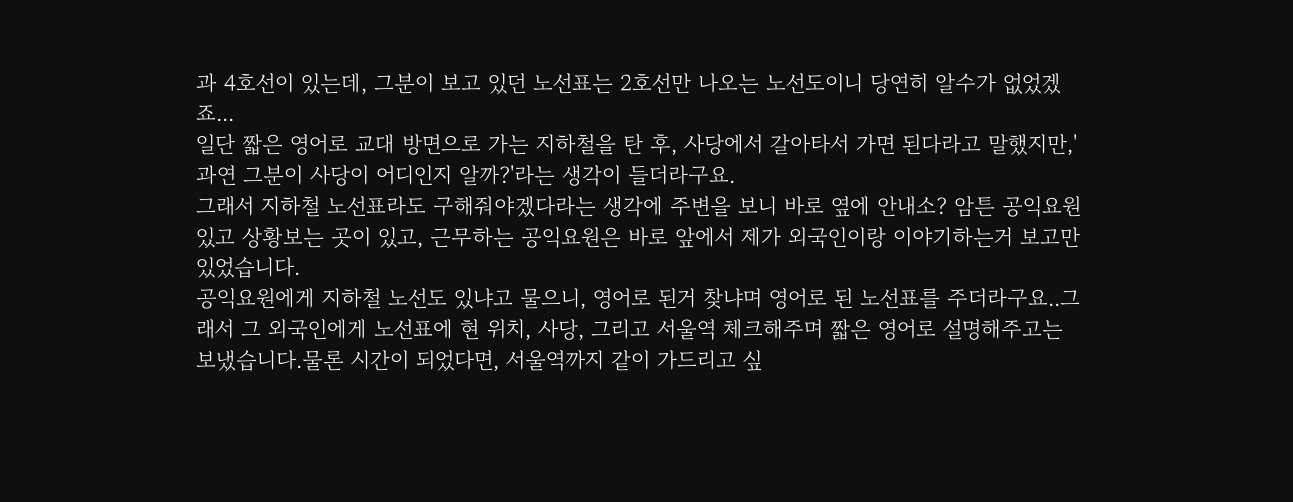과 4호선이 있는데, 그분이 보고 있던 노선표는 2호선만 나오는 노선도이니 당연히 알수가 없었겠죠...
일단 짧은 영어로 교대 방면으로 가는 지하철을 탄 후, 사당에서 갈아타서 가면 된다라고 말했지만,'과연 그분이 사당이 어디인지 알까?'라는 생각이 들더라구요.
그래서 지하철 노선표라도 구해줘야겠다라는 생각에 주변을 보니 바로 옆에 안내소? 암튼 공익요원 있고 상황보는 곳이 있고, 근무하는 공익요원은 바로 앞에서 제가 외국인이랑 이야기하는거 보고만 있었습니다.
공익요원에게 지하철 노선도 있냐고 물으니, 영어로 된거 찾냐며 영어로 된 노선표를 주더라구요..그래서 그 외국인에게 노선표에 현 위치, 사당, 그리고 서울역 체크해주며 짧은 영어로 설명해주고는 보냈습니다.물론 시간이 되었다면, 서울역까지 같이 가드리고 싶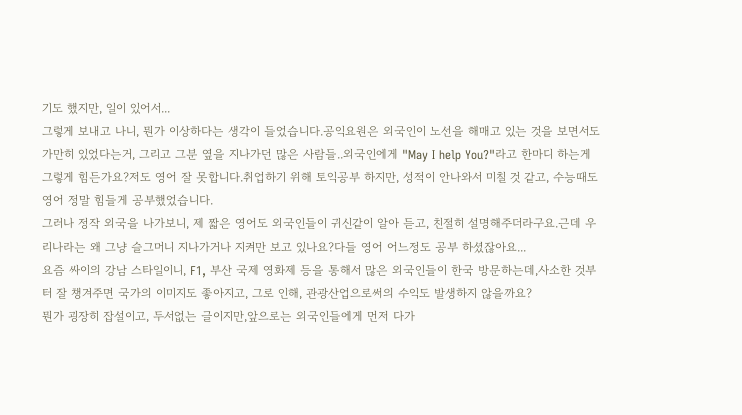기도 했지만, 일이 있어서...
그렇게 보내고 나니, 뭔가 이상하다는 생각이 들었습니다.공익요원은 외국인이 노선을 해매고 있는 것을 보면서도 가만히 있었다는거, 그리고 그분 옆을 지나가던 많은 사람들..외국인에게 "May I help You?"라고 한마디 하는게 그렇게 힘든가요?저도 영어 잘 못합니다.취업하기 위해 토익공부 하지만, 성적이 안나와서 미칠 것 같고, 수능때도 영어 정말 힘들게 공부했었습니다.
그러나 정작 외국을 나가보니, 제 짧은 영어도 외국인들이 귀신같이 알아 듣고, 친절히 설명해주더라구요.근데 우리나라는 왜 그냥 슬그머니 지나가거나 지켜만 보고 있나요?다들 영어 어느정도 공부 하셨잖아요...
요즘 싸이의 강남 스타일이니, F1, 부산 국제 영화제 등을 통해서 많은 외국인들이 한국 방문하는데,사소한 것부터 잘 챙겨주면 국가의 이미지도 좋아지고, 그로 인해, 관광산업으로써의 수익도 발생하지 않을까요?
뭔가 굉장히 잡설이고, 두서없는 글이지만,앞으로는 외국인들에게 먼저 다가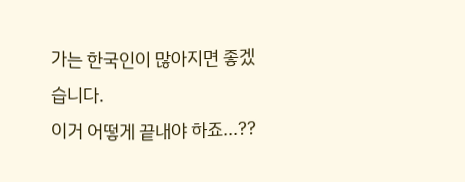가는 한국인이 많아지면 좋겠습니다.
이거 어떻게 끝내야 하죠...??